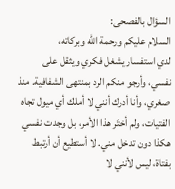السؤال بالفصحى:
السلام عليكم ورحمة الله وبركاته،
لدي استفسار يشغل فكري ويثقل على نفسي، وأرجو منكم الرد بمنتهى الشفافية. منذ صغري، وأنا أدرك أنني لا أملك أي ميول تجاه الفتيات، ولم أختَر هذا الأمر، بل وجدت نفسي هكذا دون تدخل مني. لا أستطيع أن أرتبط بفتاة، ليس لأنني لا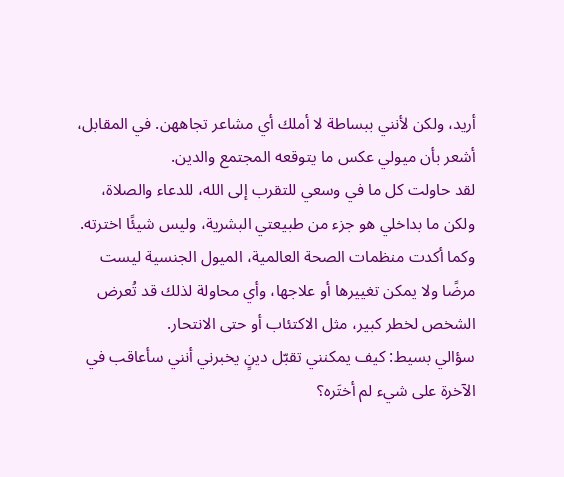أريد، ولكن لأنني ببساطة لا أملك أي مشاعر تجاههن. في المقابل، أشعر بأن ميولي عكس ما يتوقعه المجتمع والدين.
لقد حاولت كل ما في وسعي للتقرب إلى الله، للدعاء والصلاة، ولكن ما بداخلي هو جزء من طبيعتي البشرية، وليس شيئًا اخترته. وكما أكدت منظمات الصحة العالمية، الميول الجنسية ليست مرضًا ولا يمكن تغييرها أو علاجها، وأي محاولة لذلك قد تُعرض الشخص لخطر كبير، مثل الاكتئاب أو حتى الانتحار.
سؤالي بسيط: كيف يمكنني تقبّل دينٍ يخبرني أنني سأعاقب في الآخرة على شيء لم أختَره؟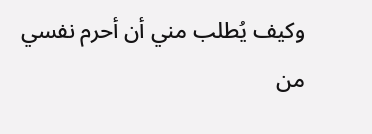وكيف يُطلب مني أن أحرم نفسي من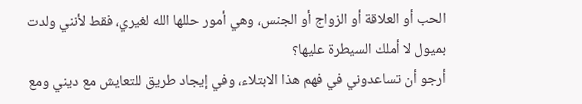الحب أو العلاقة أو الزواج أو الجنس، وهي أمور حللها الله لغيري، فقط لأنني ولدت بميول لا أملك السيطرة عليها؟
أرجو أن تساعدوني في فهم هذا الابتلاء، وفي إيجاد طريق للتعايش مع ديني ومع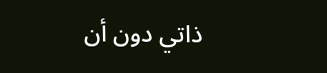ذاتي دون أن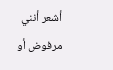أشعر أنني مرفوض أو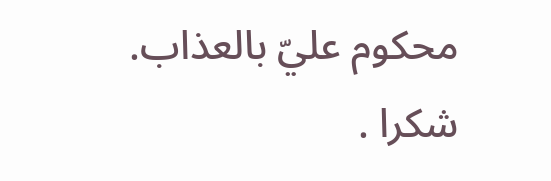محكوم عليّ بالعذاب.
شكرا .